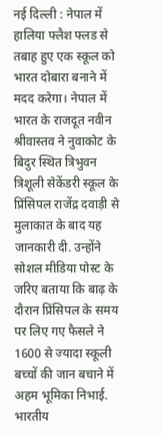नई दिल्ली : नेपाल में हालिया फ्लैश फ्लड से तबाह हुए एक स्कूल को भारत दोबारा बनाने में मदद करेगा। नेपाल में भारत के राजदूत नवीन श्रीवास्तव ने नुवाकोट के बिदुर स्थित त्रिभुवन त्रिशूली सेकेंडरी स्कूल के प्रिंसिपल राजेंद्र दवाड़ी से मुलाकात के बाद यह जानकारी दी. उन्होंने सोशल मीडिया पोस्ट के जरिए बताया कि बाढ़ के दौरान प्रिंसिपल के समय पर लिए गए फैसले ने 1600 से ज्यादा स्कूली बच्चों की जान बचाने में अहम भूमिका निभाई.
भारतीय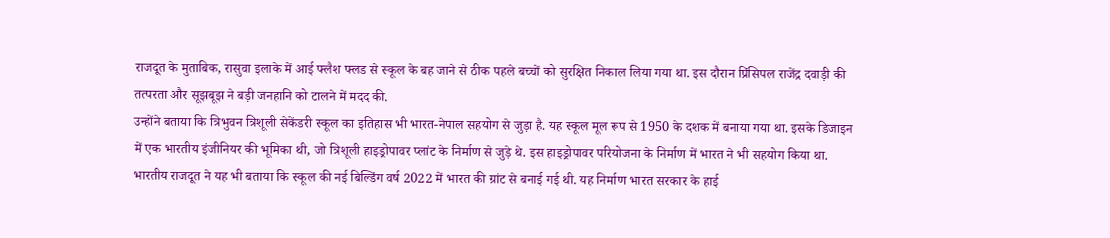राजदूत के मुताबिक, रासुवा इलाके में आई फ्लैश फ्लड से स्कूल के बह जाने से ठीक पहले बच्चों को सुरक्षित निकाल लिया गया था. इस दौरान प्रिंसिपल राजेंद्र दवाड़ी की तत्परता और सूझबूझ ने बड़ी जनहानि को टालने में मदद की.
उन्होंने बताया कि त्रिभुवन त्रिशूली सेकेंडरी स्कूल का इतिहास भी भारत-नेपाल सहयोग से जुड़ा है. यह स्कूल मूल रूप से 1950 के दशक में बनाया गया था. इसके डिजाइन में एक भारतीय इंजीनियर की भूमिका थी, जो त्रिशूली हाइड्रोपावर प्लांट के निर्माण से जुड़े थे. इस हाइड्रोपावर परियोजना के निर्माण में भारत ने भी सहयोग किया था.
भारतीय राजदूत ने यह भी बताया कि स्कूल की नई बिल्डिंग वर्ष 2022 में भारत की ग्रांट से बनाई गई थी. यह निर्माण भारत सरकार के हाई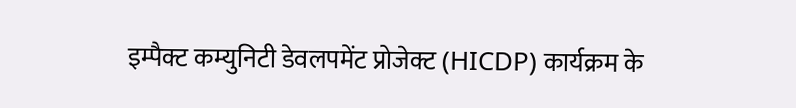इम्पैक्ट कम्युनिटी डेवलपमेंट प्रोजेक्ट (HICDP) कार्यक्रम के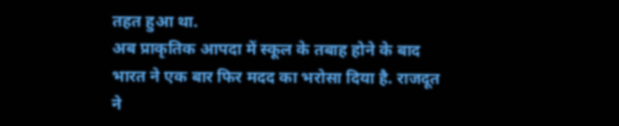तहत हुआ था.
अब प्राकृतिक आपदा में स्कूल के तबाह होने के बाद भारत ने एक बार फिर मदद का भरोसा दिया है. राजदूत ने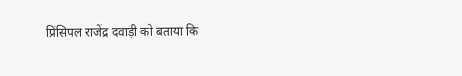प्रिंसिपल राजेंद्र दवाड़ी को बताया कि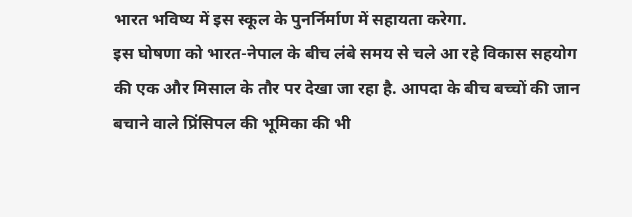भारत भविष्य में इस स्कूल के पुनर्निर्माण में सहायता करेगा.
इस घोषणा को भारत-नेपाल के बीच लंबे समय से चले आ रहे विकास सहयोग की एक और मिसाल के तौर पर देखा जा रहा है. आपदा के बीच बच्चों की जान बचाने वाले प्रिंसिपल की भूमिका की भी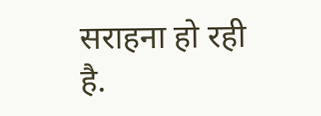सराहना हो रही है.